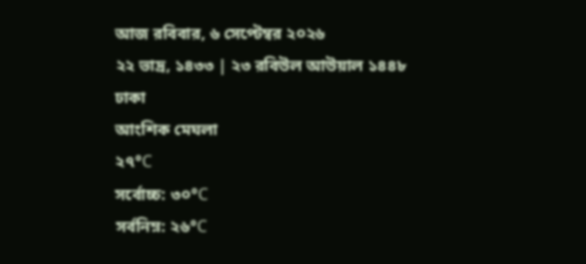আজ রবিবার, ৬ সেপ্টেম্বর ২০২৬
২২ ভাদ্র, ১৪৩৩ | ২৩ রবিউল আউয়াল ১৪৪৮
ঢাকা
আংশিক মেঘলা
২৭°C
সর্বোচ্চ: ৩০°C
সর্বনিম্ন: ২৬°C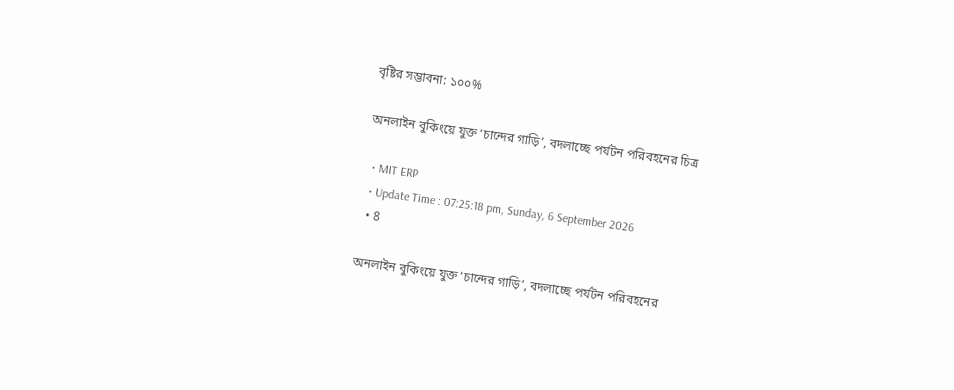বৃষ্টির সম্ভাবনা: ১০০%

অনলাইন বুকিংয়ে যুক্ত ‘চান্দের গাড়ি’, বদলাচ্ছে পর্যটন পরিবহনের চিত্র

  • MIT ERP
  • Update Time : 07:25:18 pm, Sunday, 6 September 2026
  • 8

অনলাইন বুকিংয়ে যুক্ত ‘চান্দের গাড়ি’, বদলাচ্ছে পর্যটন পরিবহনের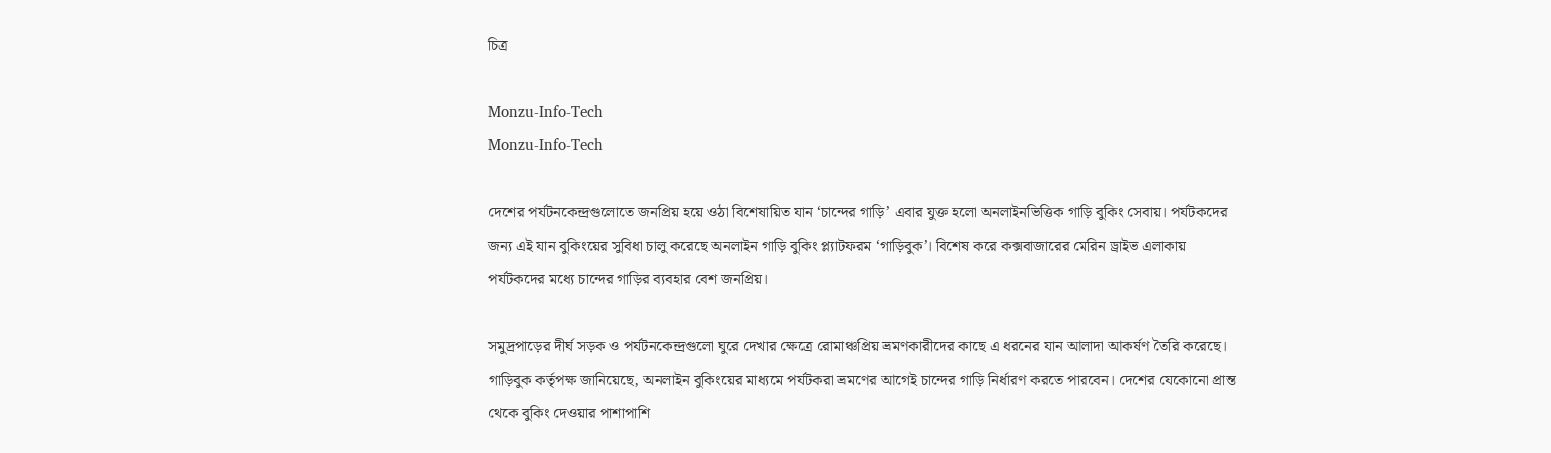চিত্র

Monzu-Info-Tech
Monzu-Info-Tech

দেশের পর্যটনকেন্দ্রগুলোতে জনপ্রিয় হয়ে ওঠা বিশেষায়িত যান ‘চান্দের গাড়ি’ এবার যুক্ত হলো অনলাইনভিত্তিক গাড়ি বুকিং সেবায়। পর্যটকদের জন্য এই যান বুকিংয়ের সুবিধা চালু করেছে অনলাইন গাড়ি বুকিং প্ল্যাটফরম ‘গাড়িবুক’। বিশেষ করে কক্সবাজারের মেরিন ড্রাইভ এলাকায় পর্যটকদের মধ্যে চান্দের গাড়ির ব্যবহার বেশ জনপ্রিয়।

সমুদ্রপাড়ের দীর্ঘ সড়ক ও পর্যটনকেন্দ্রগুলো ঘুরে দেখার ক্ষেত্রে রোমাঞ্চপ্রিয় ভ্রমণকারীদের কাছে এ ধরনের যান আলাদা আকর্ষণ তৈরি করেছে। গাড়িবুক কর্তৃপক্ষ জানিয়েছে, অনলাইন বুকিংয়ের মাধ্যমে পর্যটকরা ভ্রমণের আগেই চান্দের গাড়ি নির্ধারণ করতে পারবেন। দেশের যেকোনো প্রান্ত থেকে বুকিং দেওয়ার পাশাপাশি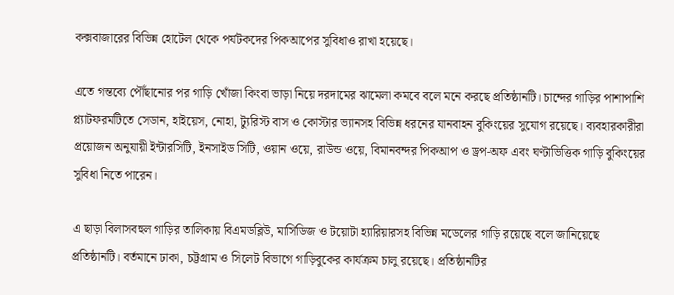কক্সবাজারের বিভিন্ন হোটেল থেকে পর্যটকদের পিকআপের সুবিধাও রাখা হয়েছে।

এতে গন্তব্যে পৌঁছানোর পর গাড়ি খোঁজা কিংবা ভাড়া নিয়ে দরদামের ঝামেলা কমবে বলে মনে করছে প্রতিষ্ঠানটি। চান্দের গাড়ির পাশাপাশি প্ল্যাটফরমটিতে সেডান, হাইয়েস, নোহা, ট্যুরিস্ট বাস ও কোস্টার ভ্যানসহ বিভিন্ন ধরনের যানবাহন বুকিংয়ের সুযোগ রয়েছে। ব্যবহারকারীরা প্রয়োজন অনুযায়ী ইন্টারসিটি, ইনসাইড সিটি, ওয়ান ওয়ে, রাউন্ড ওয়ে, বিমানবন্দর পিকআপ ও ড্রপ-অফ এবং ঘণ্টাভিত্তিক গাড়ি বুকিংয়ের সুবিধা নিতে পারেন।

এ ছাড়া বিলাসবহুল গাড়ির তালিকায় বিএমডব্লিউ, মার্সিডিজ ও টয়োটা হ্যারিয়ারসহ বিভিন্ন মডেলের গাড়ি রয়েছে বলে জানিয়েছে প্রতিষ্ঠানটি। বর্তমানে ঢাকা, চট্টগ্রাম ও সিলেট বিভাগে গাড়িবুকের কার্যক্রম চালু রয়েছে। প্রতিষ্ঠানটির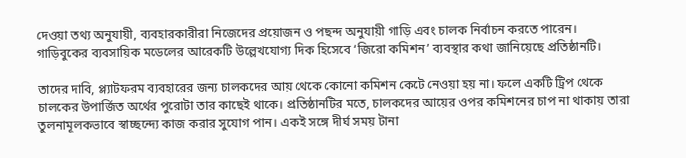দেওয়া তথ্য অনুযায়ী, ব্যবহারকারীরা নিজেদের প্রয়োজন ও পছন্দ অনুযায়ী গাড়ি এবং চালক নির্বাচন করতে পারেন। গাড়িবুকের ব্যবসায়িক মডেলের আরেকটি উল্লেখযোগ্য দিক হিসেবে ‘জিরো কমিশন’ ব্যবস্থার কথা জানিয়েছে প্রতিষ্ঠানটি।

তাদের দাবি, প্ল্যাটফরম ব্যবহারের জন্য চালকদের আয় থেকে কোনো কমিশন কেটে নেওয়া হয় না। ফলে একটি ট্রিপ থেকে চালকের উপার্জিত অর্থের পুরোটা তার কাছেই থাকে। প্রতিষ্ঠানটির মতে, চালকদের আয়ের ওপর কমিশনের চাপ না থাকায় তারা তুলনামূলকভাবে স্বাচ্ছন্দ্যে কাজ করার সুযোগ পান। একই সঙ্গে দীর্ঘ সময় টানা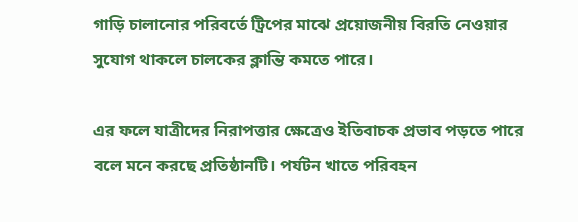গাড়ি চালানোর পরিবর্তে ট্রিপের মাঝে প্রয়োজনীয় বিরতি নেওয়ার সুযোগ থাকলে চালকের ক্লান্তি কমতে পারে।

এর ফলে যাত্রীদের নিরাপত্তার ক্ষেত্রেও ইতিবাচক প্রভাব পড়তে পারে বলে মনে করছে প্রতিষ্ঠানটি। পর্যটন খাতে পরিবহন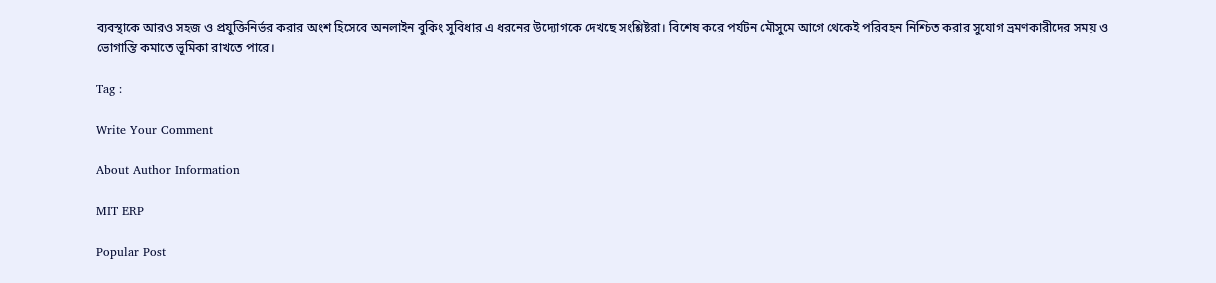ব্যবস্থাকে আরও সহজ ও প্রযুক্তিনির্ভর করার অংশ হিসেবে অনলাইন বুকিং সুবিধার এ ধরনের উদ্যোগকে দেখছে সংশ্লিষ্টরা। বিশেষ করে পর্যটন মৌসুমে আগে থেকেই পরিবহন নিশ্চিত করার সুযোগ ভ্রমণকারীদের সময় ও ভোগান্তি কমাতে ভূমিকা রাখতে পারে।

Tag :

Write Your Comment

About Author Information

MIT ERP

Popular Post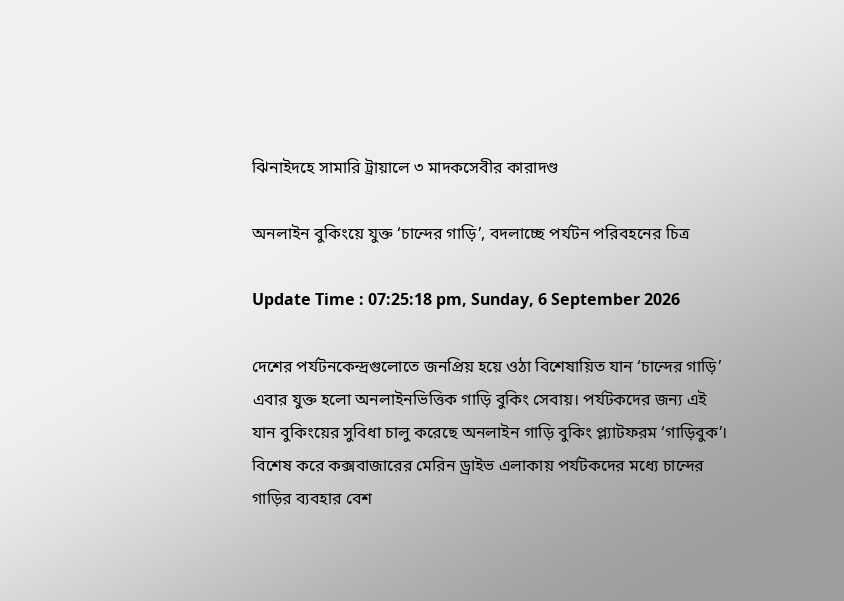ঝিনাইদহে সামারি ট্রায়ালে ৩ মাদকসেবীর কারাদণ্ড

অনলাইন বুকিংয়ে যুক্ত ‘চান্দের গাড়ি’, বদলাচ্ছে পর্যটন পরিবহনের চিত্র

Update Time : 07:25:18 pm, Sunday, 6 September 2026

দেশের পর্যটনকেন্দ্রগুলোতে জনপ্রিয় হয়ে ওঠা বিশেষায়িত যান ‘চান্দের গাড়ি’ এবার যুক্ত হলো অনলাইনভিত্তিক গাড়ি বুকিং সেবায়। পর্যটকদের জন্য এই যান বুকিংয়ের সুবিধা চালু করেছে অনলাইন গাড়ি বুকিং প্ল্যাটফরম ‘গাড়িবুক’। বিশেষ করে কক্সবাজারের মেরিন ড্রাইভ এলাকায় পর্যটকদের মধ্যে চান্দের গাড়ির ব্যবহার বেশ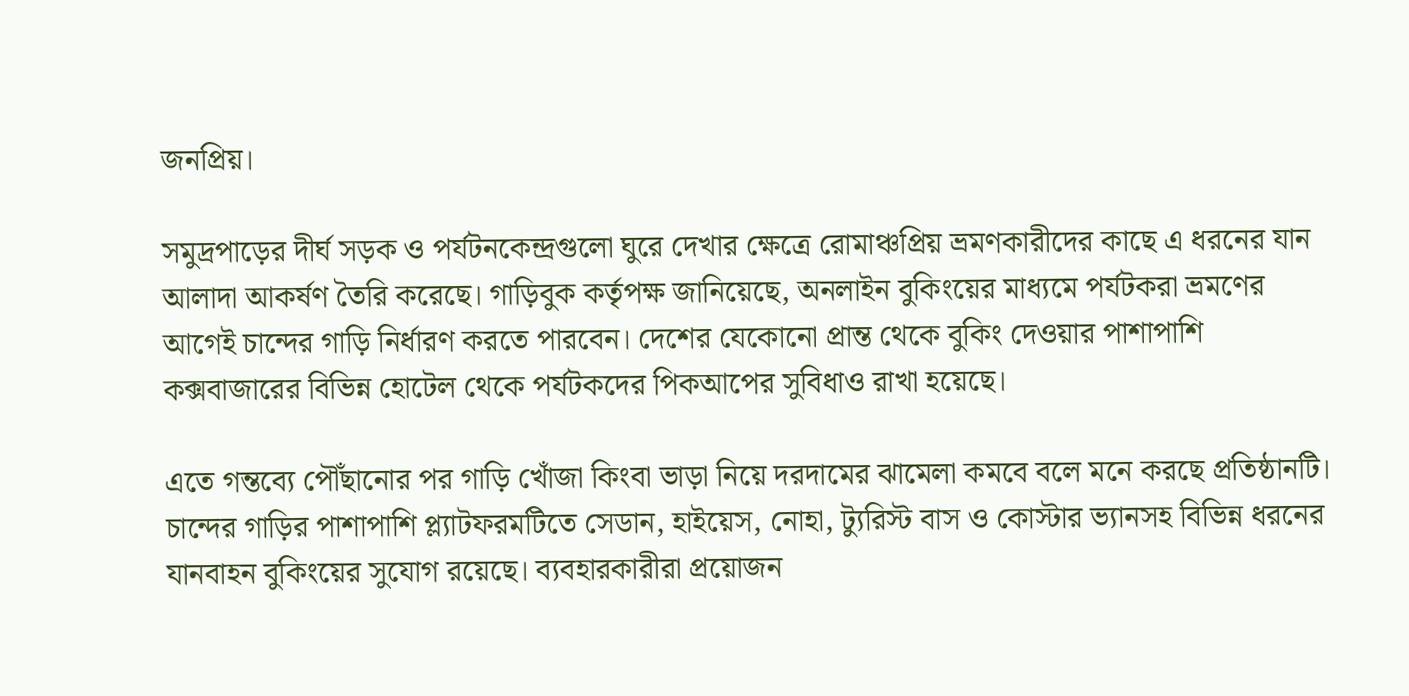জনপ্রিয়।

সমুদ্রপাড়ের দীর্ঘ সড়ক ও পর্যটনকেন্দ্রগুলো ঘুরে দেখার ক্ষেত্রে রোমাঞ্চপ্রিয় ভ্রমণকারীদের কাছে এ ধরনের যান আলাদা আকর্ষণ তৈরি করেছে। গাড়িবুক কর্তৃপক্ষ জানিয়েছে, অনলাইন বুকিংয়ের মাধ্যমে পর্যটকরা ভ্রমণের আগেই চান্দের গাড়ি নির্ধারণ করতে পারবেন। দেশের যেকোনো প্রান্ত থেকে বুকিং দেওয়ার পাশাপাশি কক্সবাজারের বিভিন্ন হোটেল থেকে পর্যটকদের পিকআপের সুবিধাও রাখা হয়েছে।

এতে গন্তব্যে পৌঁছানোর পর গাড়ি খোঁজা কিংবা ভাড়া নিয়ে দরদামের ঝামেলা কমবে বলে মনে করছে প্রতিষ্ঠানটি। চান্দের গাড়ির পাশাপাশি প্ল্যাটফরমটিতে সেডান, হাইয়েস, নোহা, ট্যুরিস্ট বাস ও কোস্টার ভ্যানসহ বিভিন্ন ধরনের যানবাহন বুকিংয়ের সুযোগ রয়েছে। ব্যবহারকারীরা প্রয়োজন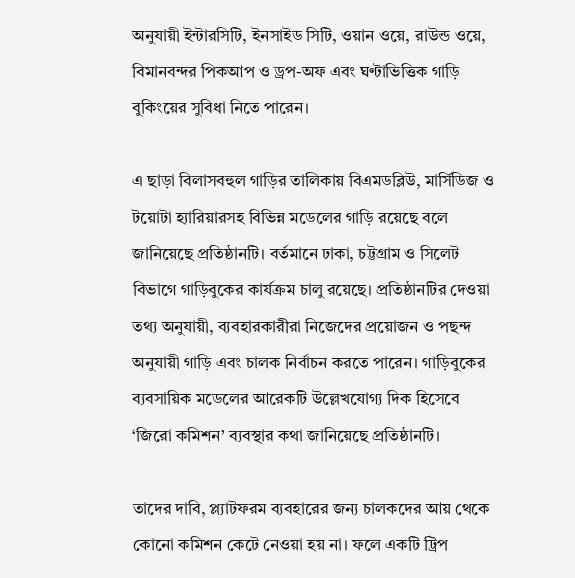অনুযায়ী ইন্টারসিটি, ইনসাইড সিটি, ওয়ান ওয়ে, রাউন্ড ওয়ে, বিমানবন্দর পিকআপ ও ড্রপ-অফ এবং ঘণ্টাভিত্তিক গাড়ি বুকিংয়ের সুবিধা নিতে পারেন।

এ ছাড়া বিলাসবহুল গাড়ির তালিকায় বিএমডব্লিউ, মার্সিডিজ ও টয়োটা হ্যারিয়ারসহ বিভিন্ন মডেলের গাড়ি রয়েছে বলে জানিয়েছে প্রতিষ্ঠানটি। বর্তমানে ঢাকা, চট্টগ্রাম ও সিলেট বিভাগে গাড়িবুকের কার্যক্রম চালু রয়েছে। প্রতিষ্ঠানটির দেওয়া তথ্য অনুযায়ী, ব্যবহারকারীরা নিজেদের প্রয়োজন ও পছন্দ অনুযায়ী গাড়ি এবং চালক নির্বাচন করতে পারেন। গাড়িবুকের ব্যবসায়িক মডেলের আরেকটি উল্লেখযোগ্য দিক হিসেবে ‘জিরো কমিশন’ ব্যবস্থার কথা জানিয়েছে প্রতিষ্ঠানটি।

তাদের দাবি, প্ল্যাটফরম ব্যবহারের জন্য চালকদের আয় থেকে কোনো কমিশন কেটে নেওয়া হয় না। ফলে একটি ট্রিপ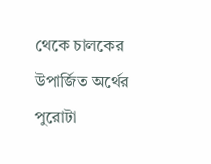থেকে চালকের উপার্জিত অর্থের পুরোটা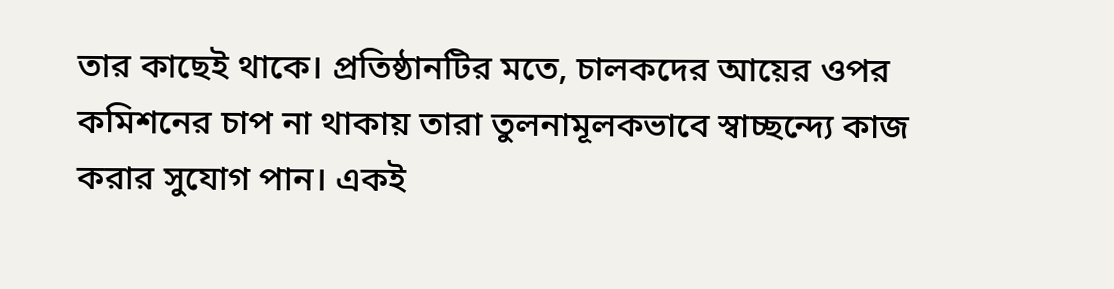তার কাছেই থাকে। প্রতিষ্ঠানটির মতে, চালকদের আয়ের ওপর কমিশনের চাপ না থাকায় তারা তুলনামূলকভাবে স্বাচ্ছন্দ্যে কাজ করার সুযোগ পান। একই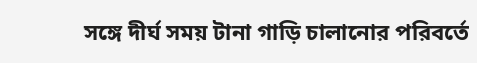সঙ্গে দীর্ঘ সময় টানা গাড়ি চালানোর পরিবর্তে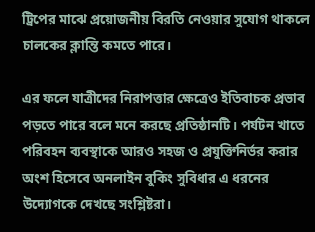ট্রিপের মাঝে প্রয়োজনীয় বিরতি নেওয়ার সুযোগ থাকলে চালকের ক্লান্তি কমতে পারে।

এর ফলে যাত্রীদের নিরাপত্তার ক্ষেত্রেও ইতিবাচক প্রভাব পড়তে পারে বলে মনে করছে প্রতিষ্ঠানটি। পর্যটন খাতে পরিবহন ব্যবস্থাকে আরও সহজ ও প্রযুক্তিনির্ভর করার অংশ হিসেবে অনলাইন বুকিং সুবিধার এ ধরনের উদ্যোগকে দেখছে সংশ্লিষ্টরা।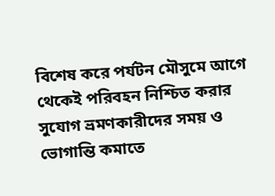বিশেষ করে পর্যটন মৌসুমে আগে থেকেই পরিবহন নিশ্চিত করার সুযোগ ভ্রমণকারীদের সময় ও ভোগান্তি কমাতে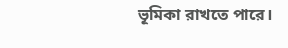ভূমিকা রাখতে পারে।